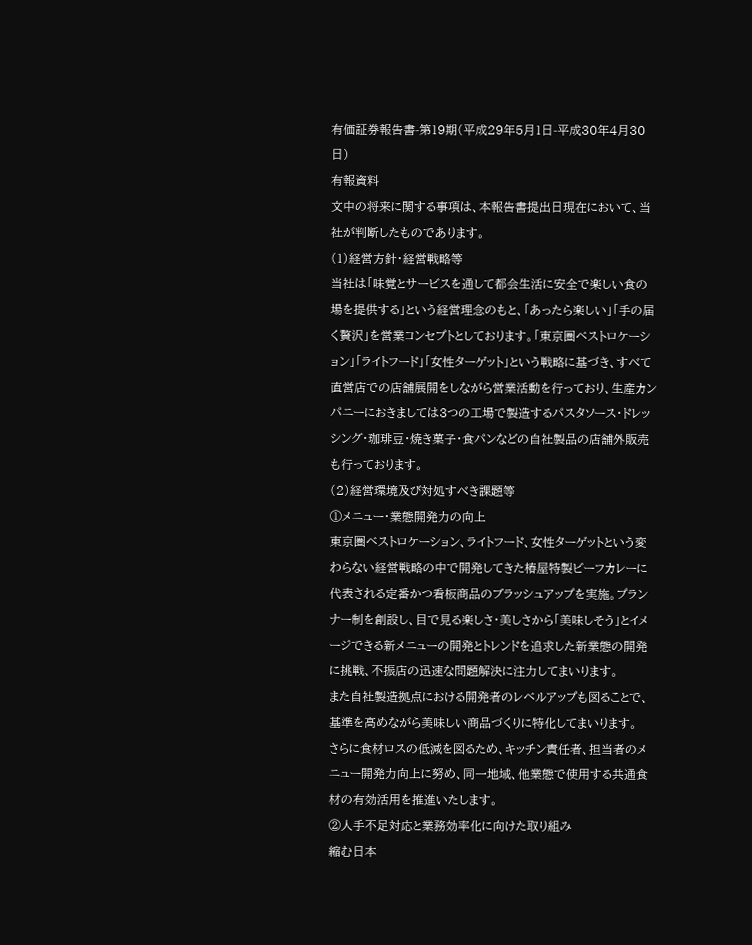有価証券報告書-第19期(平成29年5月1日-平成30年4月30日)
有報資料
文中の将来に関する事項は、本報告書提出日現在において、当社が判断したものであります。
(1)経営方針・経営戦略等
当社は「味覚とサービスを通して都会生活に安全で楽しい食の場を提供する」という経営理念のもと、「あったら楽しい」「手の届く贅沢」を営業コンセプトとしております。「東京圏ベストロケーション」「ライトフード」「女性ターゲット」という戦略に基づき、すべて直営店での店舗展開をしながら営業活動を行っており、生産カンパニーにおきましては3つの工場で製造するパスタソース・ドレッシング・珈琲豆・焼き菓子・食パンなどの自社製品の店舗外販売も行っております。
(2)経営環境及び対処すべき課題等
①メニュー・業態開発力の向上
東京圏ベストロケーション、ライトフード、女性ターゲットという変わらない経営戦略の中で開発してきた椿屋特製ビーフカレーに代表される定番かつ看板商品のブラッシュアップを実施。プランナー制を創設し、目で見る楽しさ・美しさから「美味しそう」とイメージできる新メニューの開発とトレンドを追求した新業態の開発に挑戦、不振店の迅速な問題解決に注力してまいります。
また自社製造拠点における開発者のレベルアップも図ることで、基準を高めながら美味しい商品づくりに特化してまいります。
さらに食材ロスの低減を図るため、キッチン責任者、担当者のメニュー開発力向上に努め、同一地域、他業態で使用する共通食材の有効活用を推進いたします。
②人手不足対応と業務効率化に向けた取り組み
縮む日本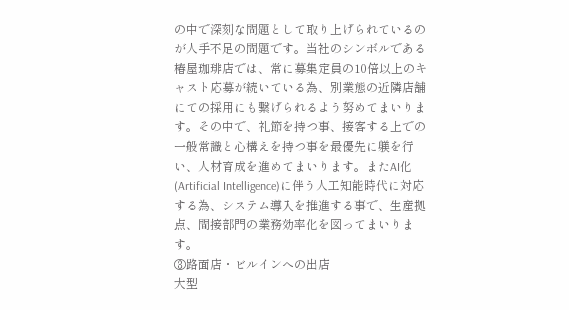の中で深刻な問題として取り上げられているのが人手不足の問題です。当社のシンボルである椿屋珈琲店では、常に募集定員の10倍以上のキャスト応募が続いている為、別業態の近隣店舗にての採用にも繋げられるよう努めてまいります。その中で、礼節を持つ事、接客する上での一般常識と心構えを持つ事を最優先に躾を行い、人材育成を進めてまいります。またAI化(Artificial Intelligence)に伴う人工知能時代に対応する為、システム導入を推進する事で、生産拠点、間接部門の業務効率化を図ってまいります。
③路面店・ビルインへの出店
大型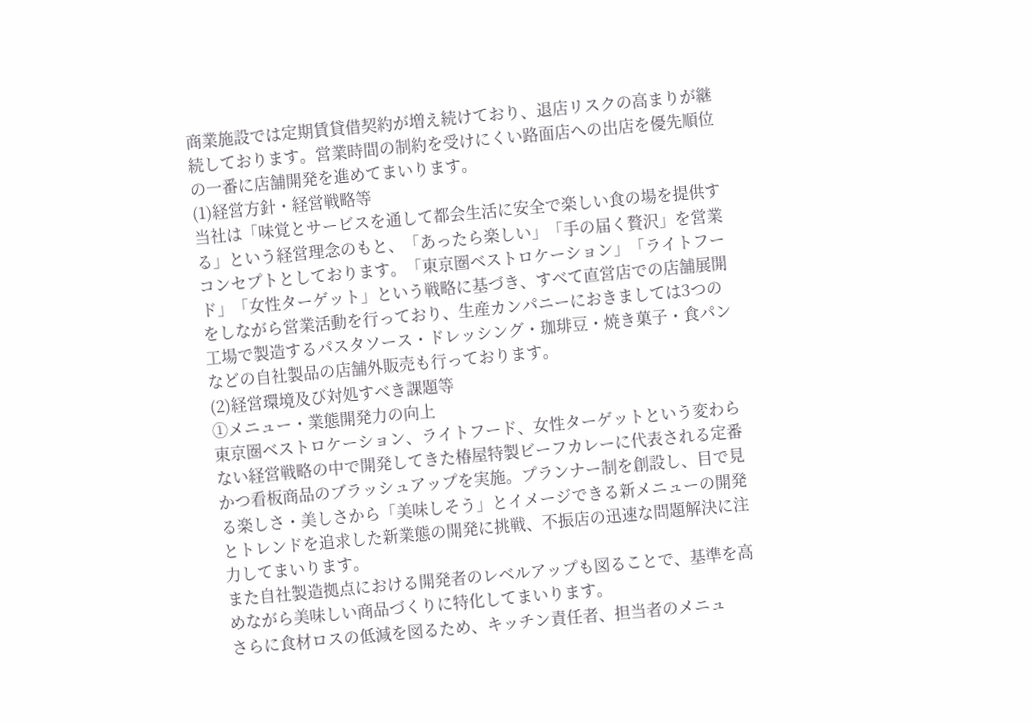商業施設では定期賃貸借契約が増え続けており、退店リスクの高まりが継続しております。営業時間の制約を受けにくい路面店への出店を優先順位の一番に店舗開発を進めてまいります。
(1)経営方針・経営戦略等
当社は「味覚とサービスを通して都会生活に安全で楽しい食の場を提供する」という経営理念のもと、「あったら楽しい」「手の届く贅沢」を営業コンセプトとしております。「東京圏ベストロケーション」「ライトフード」「女性ターゲット」という戦略に基づき、すべて直営店での店舗展開をしながら営業活動を行っており、生産カンパニーにおきましては3つの工場で製造するパスタソース・ドレッシング・珈琲豆・焼き菓子・食パンなどの自社製品の店舗外販売も行っております。
(2)経営環境及び対処すべき課題等
①メニュー・業態開発力の向上
東京圏ベストロケーション、ライトフード、女性ターゲットという変わらない経営戦略の中で開発してきた椿屋特製ビーフカレーに代表される定番かつ看板商品のブラッシュアップを実施。プランナー制を創設し、目で見る楽しさ・美しさから「美味しそう」とイメージできる新メニューの開発とトレンドを追求した新業態の開発に挑戦、不振店の迅速な問題解決に注力してまいります。
また自社製造拠点における開発者のレベルアップも図ることで、基準を高めながら美味しい商品づくりに特化してまいります。
さらに食材ロスの低減を図るため、キッチン責任者、担当者のメニュ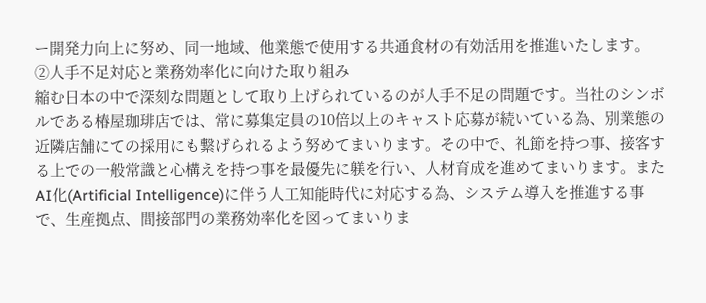ー開発力向上に努め、同一地域、他業態で使用する共通食材の有効活用を推進いたします。
②人手不足対応と業務効率化に向けた取り組み
縮む日本の中で深刻な問題として取り上げられているのが人手不足の問題です。当社のシンボルである椿屋珈琲店では、常に募集定員の10倍以上のキャスト応募が続いている為、別業態の近隣店舗にての採用にも繋げられるよう努めてまいります。その中で、礼節を持つ事、接客する上での一般常識と心構えを持つ事を最優先に躾を行い、人材育成を進めてまいります。またAI化(Artificial Intelligence)に伴う人工知能時代に対応する為、システム導入を推進する事で、生産拠点、間接部門の業務効率化を図ってまいりま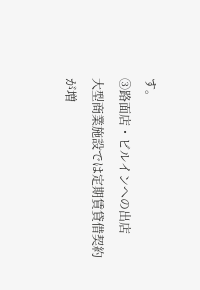す。
③路面店・ビルインへの出店
大型商業施設では定期賃貸借契約が増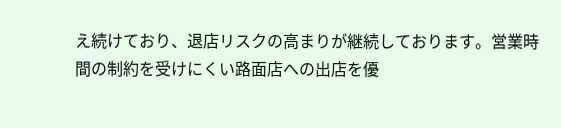え続けており、退店リスクの高まりが継続しております。営業時間の制約を受けにくい路面店への出店を優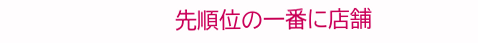先順位の一番に店舗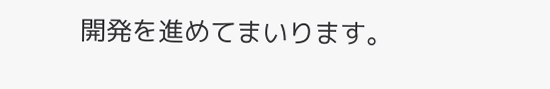開発を進めてまいります。